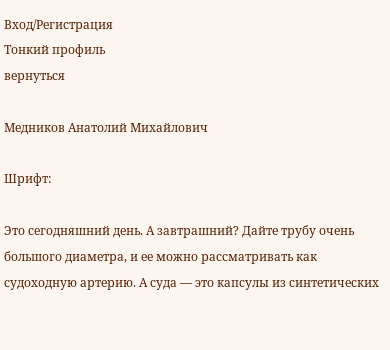Вход/Регистрация
Тонкий профиль
вернуться

Медников Анатолий Михайлович

Шрифт:

Это сегодняшний день. А завтрашний? Дайте трубу очень большого диаметра, и ее можно рассматривать как судоходную артерию. А суда — это капсулы из синтетических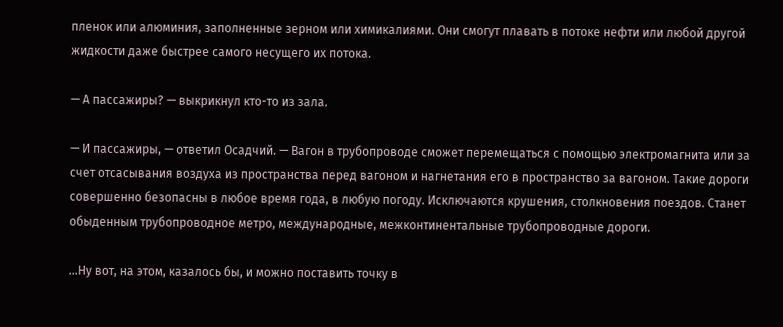пленок или алюминия, заполненные зерном или химикалиями. Они смогут плавать в потоке нефти или любой другой жидкости даже быстрее самого несущего их потока.

— А пассажиры? — выкрикнул кто-то из зала.

— И пассажиры, — ответил Осадчий. — Вагон в трубопроводе сможет перемещаться с помощью электромагнита или за счет отсасывания воздуха из пространства перед вагоном и нагнетания его в пространство за вагоном. Такие дороги совершенно безопасны в любое время года, в любую погоду. Исключаются крушения, столкновения поездов. Станет обыденным трубопроводное метро, международные, межконтинентальные трубопроводные дороги.

…Ну вот, на этом, казалось бы, и можно поставить точку в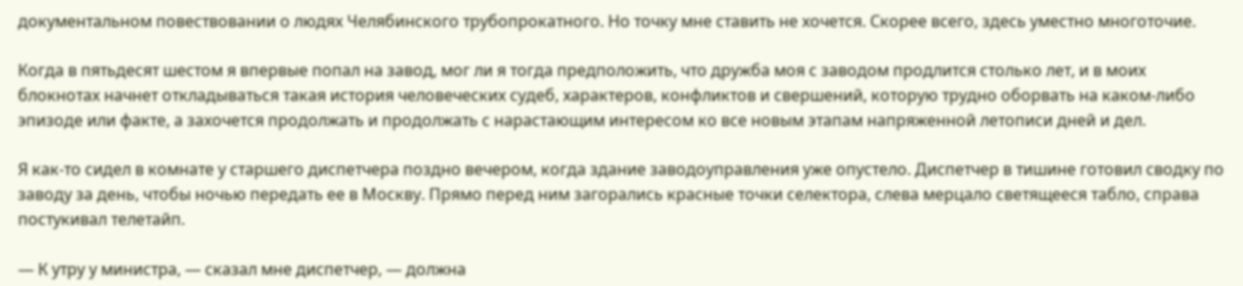документальном повествовании о людях Челябинского трубопрокатного. Но точку мне ставить не хочется. Скорее всего, здесь уместно многоточие.

Когда в пятьдесят шестом я впервые попал на завод, мог ли я тогда предположить, что дружба моя с заводом продлится столько лет, и в моих блокнотах начнет откладываться такая история человеческих судеб, характеров, конфликтов и свершений, которую трудно оборвать на каком-либо эпизоде или факте, а захочется продолжать и продолжать с нарастающим интересом ко все новым этапам напряженной летописи дней и дел.

Я как-то сидел в комнате у старшего диспетчера поздно вечером, когда здание заводоуправления уже опустело. Диспетчер в тишине готовил сводку по заводу за день, чтобы ночью передать ее в Москву. Прямо перед ним загорались красные точки селектора, слева мерцало светящееся табло, справа постукивал телетайп.

— К утру у министра, — сказал мне диспетчер, — должна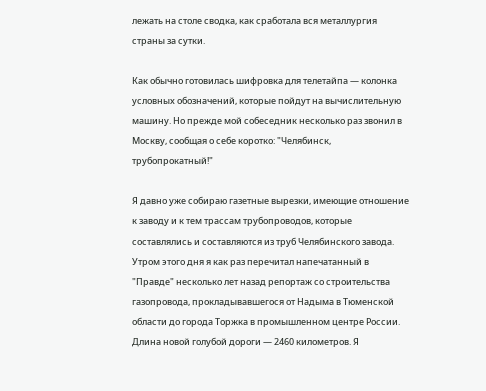лежать на столе сводка, как сработала вся металлургия страны за сутки.

Как обычно готовилась шифровка для телетайпа — колонка условных обозначений, которые пойдут на вычислительную машину. Но прежде мой собеседник несколько раз звонил в Москву, сообщая о себе коротко: "Челябинск, трубопрокатный!"

Я давно уже собираю газетные вырезки, имеющие отношение к заводу и к тем трассам трубопроводов, которые составлялись и составляются из труб Челябинского завода. Утром этого дня я как раз перечитал напечатанный в "Правде" несколько лет назад репортаж со строительства газопровода, прокладывавшегося от Надыма в Тюменской области до города Торжка в промышленном центре России. Длина новой голубой дороги — 2460 километров. Я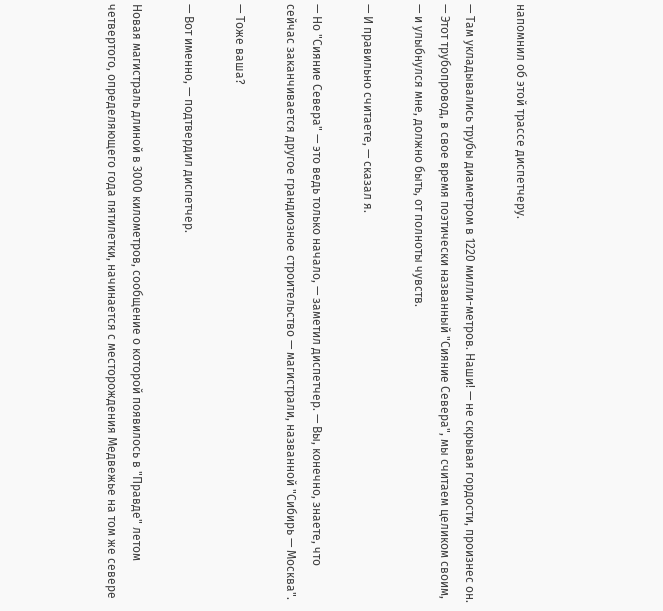напомнил об этой трассе диспетчеру.

— Там укладывались трубы диаметром в 1220 милли-метров. Наши! — не скрывая гордости, произнес он. — Этот трубопровод, в свое время поэтически названный "Сияние Севера", мы считаем целиком своим, — и улыбнулся мне, должно быть, от полноты чувств.

— И правильно считаете, — сказал я.

— Но "Сияние Севера" — это ведь только начало, — заметил диспетчер. — Вы, конечно, знаете, что сейчас заканчивается другое грандиозное строительство — магистрали, названной "Сибирь — Москва".

— Тоже ваша?

— Вот именно, — подтвердил диспетчер.

Новая магистраль длиной в 3000 километров, сообщение о которой появилось в "Правде" летом четвертого, определяющего года пятилетки, начинается с месторождения Медвежье на том же севере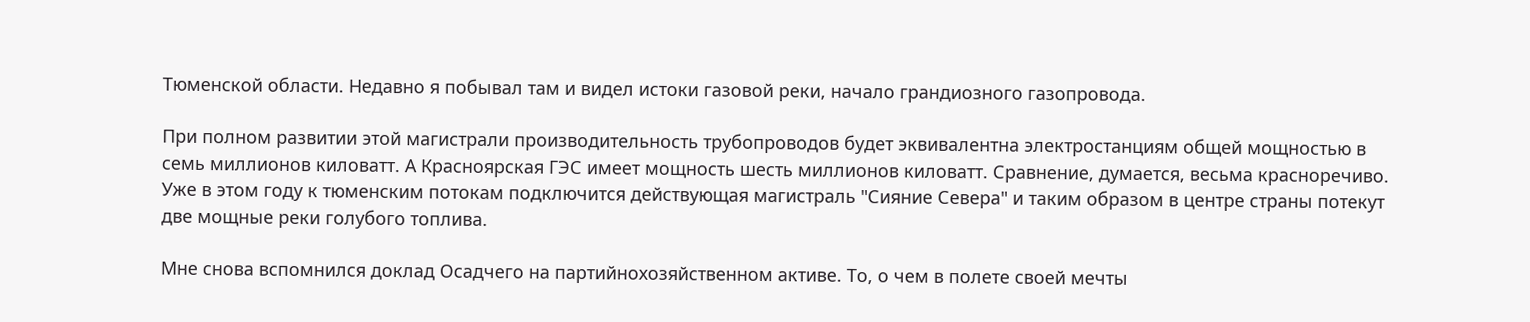Тюменской области. Недавно я побывал там и видел истоки газовой реки, начало грандиозного газопровода.

При полном развитии этой магистрали производительность трубопроводов будет эквивалентна электростанциям общей мощностью в семь миллионов киловатт. А Красноярская ГЭС имеет мощность шесть миллионов киловатт. Сравнение, думается, весьма красноречиво. Уже в этом году к тюменским потокам подключится действующая магистраль "Сияние Севера" и таким образом в центре страны потекут две мощные реки голубого топлива.

Мне снова вспомнился доклад Осадчего на партийнохозяйственном активе. То, о чем в полете своей мечты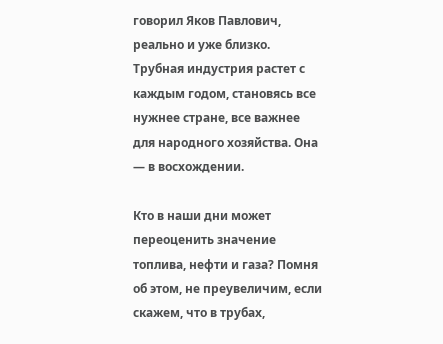говорил Яков Павлович, реально и уже близко. Трубная индустрия растет с каждым годом, становясь все нужнее стране, все важнее для народного хозяйства. Она — в восхождении.

Кто в наши дни может переоценить значение топлива, нефти и газа? Помня об этом, не преувеличим, если скажем, что в трубах,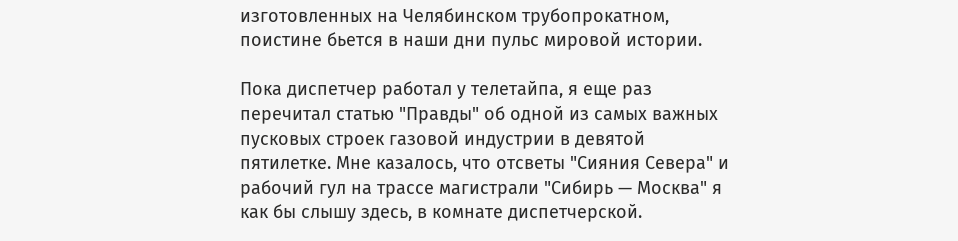изготовленных на Челябинском трубопрокатном, поистине бьется в наши дни пульс мировой истории.

Пока диспетчер работал у телетайпа, я еще раз перечитал статью "Правды" об одной из самых важных пусковых строек газовой индустрии в девятой пятилетке. Мне казалось, что отсветы "Сияния Севера" и рабочий гул на трассе магистрали "Сибирь — Москва" я как бы слышу здесь, в комнате диспетчерской.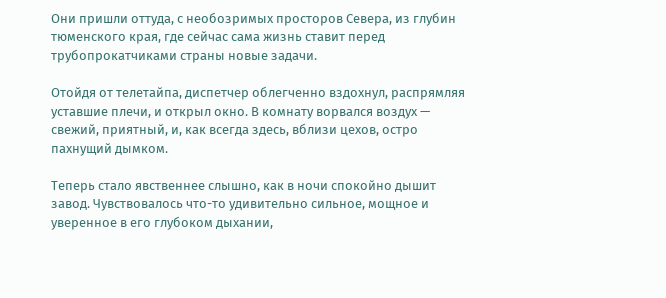Они пришли оттуда, с необозримых просторов Севера, из глубин тюменского края, где сейчас сама жизнь ставит перед трубопрокатчиками страны новые задачи.

Отойдя от телетайпа, диспетчер облегченно вздохнул, распрямляя уставшие плечи, и открыл окно. В комнату ворвался воздух — свежий, приятный, и, как всегда здесь, вблизи цехов, остро пахнущий дымком.

Теперь стало явственнее слышно, как в ночи спокойно дышит завод. Чувствовалось что-то удивительно сильное, мощное и уверенное в его глубоком дыхании,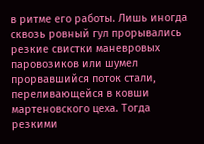в ритме его работы. Лишь иногда сквозь ровный гул прорывались резкие свистки маневровых паровозиков или шумел прорвавшийся поток стали, переливающейся в ковши мартеновского цеха. Тогда резкими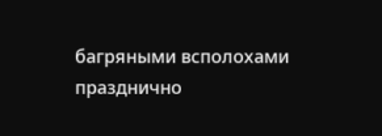багряными всполохами празднично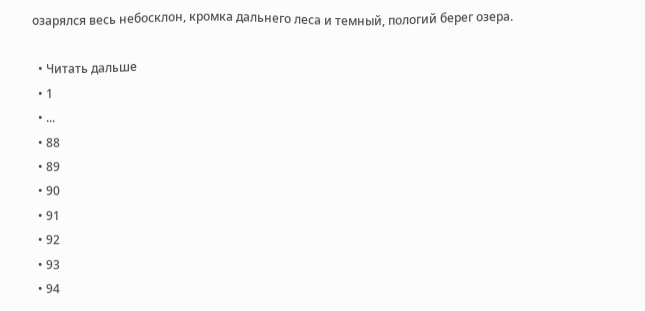озарялся весь небосклон, кромка дальнего леса и темный, пологий берег озера.

  • Читать дальше
  • 1
  • ...
  • 88
  • 89
  • 90
  • 91
  • 92
  • 93
  • 94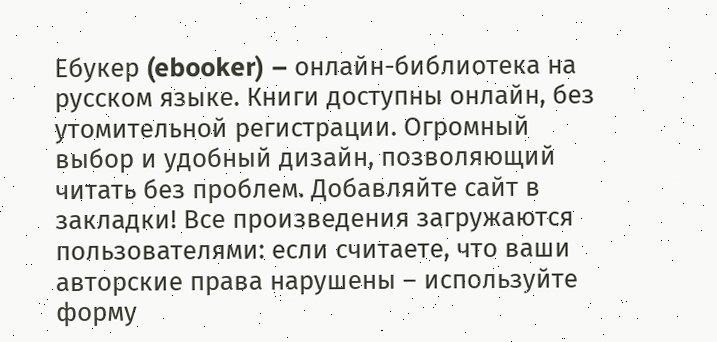Ебукер (ebooker) – онлайн-библиотека на русском языке. Книги доступны онлайн, без утомительной регистрации. Огромный выбор и удобный дизайн, позволяющий читать без проблем. Добавляйте сайт в закладки! Все произведения загружаются пользователями: если считаете, что ваши авторские права нарушены – используйте форму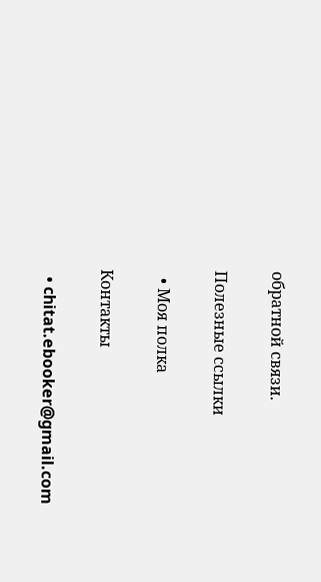обратной связи.

Полезные ссылки

  • Моя полка

Контакты

  • chitat.ebooker@gmail.com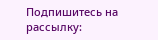Подпишитесь на рассылку: